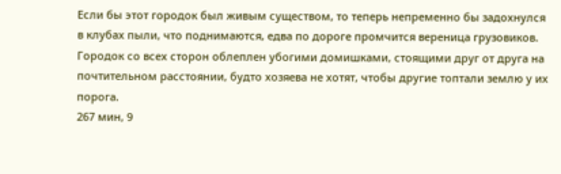Если бы этот городок был живым существом, то теперь непременно бы задохнулся в клубах пыли, что поднимаются, едва по дороге промчится вереница грузовиков. Городок со всех сторон облеплен убогими домишками, стоящими друг от друга на почтительном расстоянии, будто хозяева не хотят, чтобы другие топтали землю у их порога.
267 мин, 9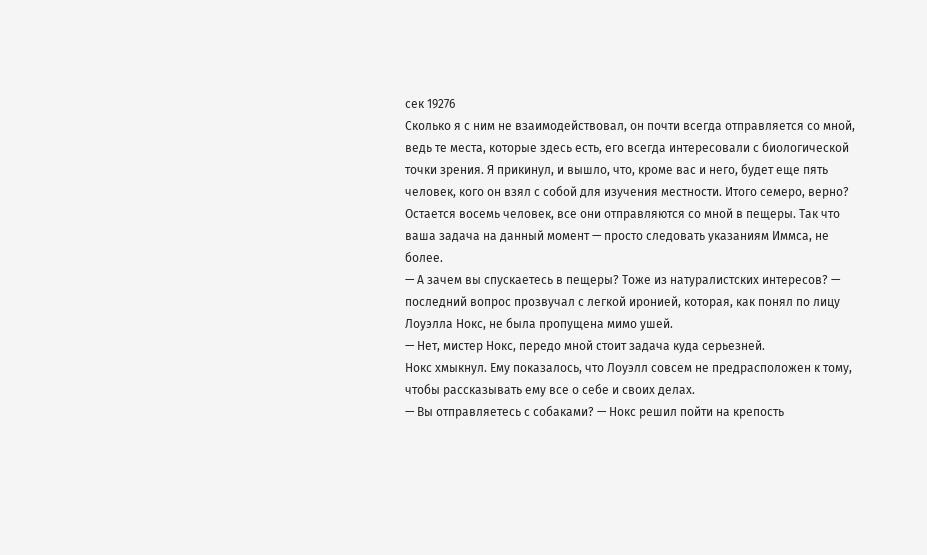сек 19276
Сколько я с ним не взаимодействовал, он почти всегда отправляется со мной, ведь те места, которые здесь есть, его всегда интересовали с биологической точки зрения. Я прикинул, и вышло, что, кроме вас и него, будет еще пять человек, кого он взял с собой для изучения местности. Итого семеро, верно? Остается восемь человек, все они отправляются со мной в пещеры. Так что ваша задача на данный момент — просто следовать указаниям Иммса, не более.
— А зачем вы спускаетесь в пещеры? Тоже из натуралистских интересов? — последний вопрос прозвучал с легкой иронией, которая, как понял по лицу Лоуэлла Нокс, не была пропущена мимо ушей.
— Нет, мистер Нокс, передо мной стоит задача куда серьезней.
Нокс хмыкнул. Ему показалось, что Лоуэлл совсем не предрасположен к тому, чтобы рассказывать ему все о себе и своих делах.
— Вы отправляетесь с собаками? — Нокс решил пойти на крепость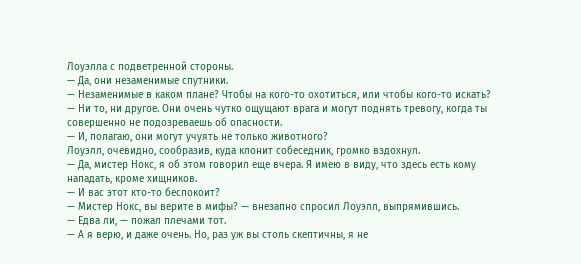Лоуэлла с подветренной стороны.
— Да, они незаменимые спутники.
— Незаменимые в каком плане? Чтобы на кого-то охотиться, или чтобы кого-то искать?
— Ни то, ни другое. Они очень чутко ощущают врага и могут поднять тревогу, когда ты совершенно не подозреваешь об опасности.
— И, полагаю, они могут учуять не только животного?
Лоуэлл, очевидно, сообразив, куда клонит собеседник, громко вздохнул.
— Да, мистер Нокс, я об этом говорил еще вчера. Я имею в виду, что здесь есть кому нападать, кроме хищников.
— И вас этот кто-то беспокоит?
— Мистер Нокс, вы верите в мифы? — внезапно спросил Лоуэлл, выпрямившись.
— Едва ли, — пожал плечами тот.
— А я верю, и даже очень. Но, раз уж вы столь скептичны, я не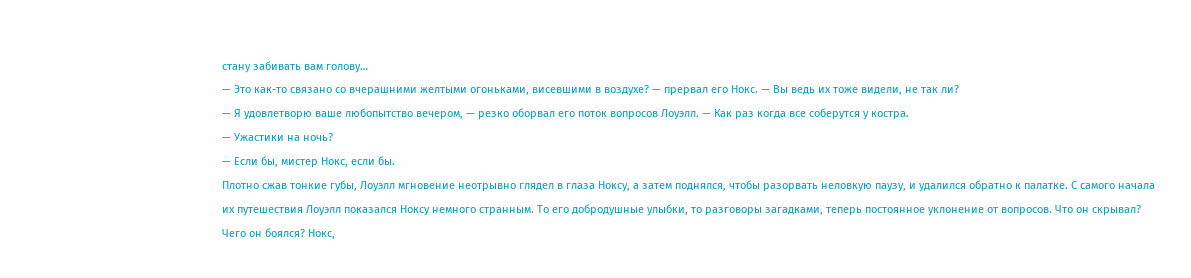стану забивать вам голову…
— Это как-то связано со вчерашними желтыми огоньками, висевшими в воздухе? — прервал его Нокс. — Вы ведь их тоже видели, не так ли?
— Я удовлетворю ваше любопытство вечером, — резко оборвал его поток вопросов Лоуэлл. — Как раз когда все соберутся у костра.
— Ужастики на ночь?
— Если бы, мистер Нокс, если бы.
Плотно сжав тонкие губы, Лоуэлл мгновение неотрывно глядел в глаза Ноксу, а затем поднялся, чтобы разорвать неловкую паузу, и удалился обратно к палатке. С самого начала их путешествия Лоуэлл показался Ноксу немного странным. То его добродушные улыбки, то разговоры загадками, теперь постоянное уклонение от вопросов. Что он скрывал? Чего он боялся? Нокс,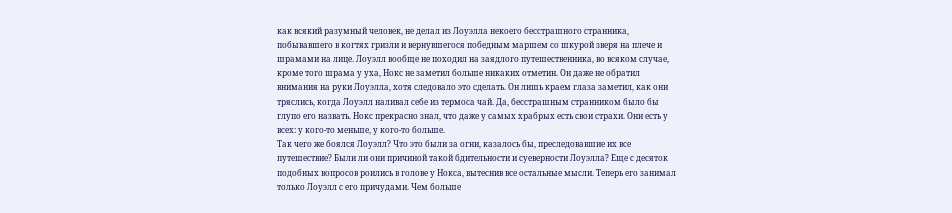как всякий разумный человек, не делал из Лоуэлла некоего бесстрашного странника, побывавшего в когтях гризли и вернувшегося победным маршем со шкурой зверя на плече и шрамами на лице. Лоуэлл вообще не походил на заядлого путешественника, во всяком случае, кроме того шрама у уха, Нокс не заметил больше никаких отметин. Он даже не обратил внимания на руки Лоуэлла, хотя следовало это сделать. Он лишь краем глаза заметил, как они тряслись, когда Лоуэлл наливал себе из термоса чай. Да, бесстрашным странником было бы глупо его назвать. Нокс прекрасно знал, что даже у самых храбрых есть свои страхи. Они есть у всех: у кого-то меньше, у кого-то больше.
Так чего же боялся Лоуэлл? Что это были за огни, казалось бы, преследовавшие их все путешествие? Были ли они причиной такой бдительности и суеверности Лоуэлла? Еще с десяток подобных вопросов роились в голове у Нокса, вытеснив все остальные мысли. Теперь его занимал только Лоуэлл с его причудами. Чем больше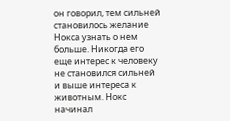он говорил, тем сильней становилось желание Нокса узнать о нем больше. Никогда его еще интерес к человеку не становился сильней и выше интереса к животным. Нокс начинал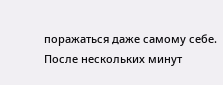поражаться даже самому себе.
После нескольких минут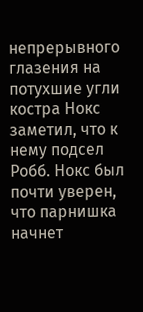непрерывного глазения на потухшие угли костра Нокс заметил, что к нему подсел Робб. Нокс был почти уверен, что парнишка начнет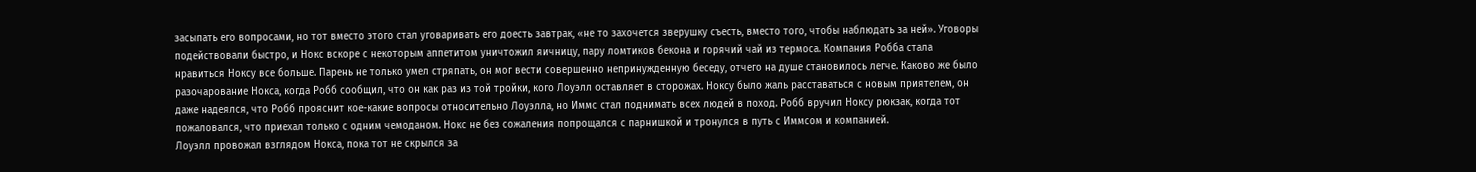засыпать его вопросами, но тот вместо этого стал уговаривать его доесть завтрак, «не то захочется зверушку съесть, вместо того, чтобы наблюдать за ней». Уговоры подействовали быстро, и Нокс вскоре с некоторым аппетитом уничтожил яичницу, пару ломтиков бекона и горячий чай из термоса. Компания Робба стала нравиться Ноксу все больше. Парень не только умел стряпать, он мог вести совершенно непринужденную беседу, отчего на душе становилось легче. Каково же было разочарование Нокса, когда Робб сообщил, что он как раз из той тройки, кого Лоуэлл оставляет в сторожах. Ноксу было жаль расставаться с новым приятелем, он даже надеялся, что Робб прояснит кое-какие вопросы относительно Лоуэлла, но Иммс стал поднимать всех людей в поход. Робб вручил Ноксу рюкзак, когда тот пожаловался, что приехал только с одним чемоданом. Нокс не без сожаления попрощался с парнишкой и тронулся в путь с Иммсом и компанией.
Лоуэлл провожал взглядом Нокса, пока тот не скрылся за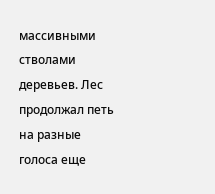массивными стволами деревьев. Лес продолжал петь на разные голоса еще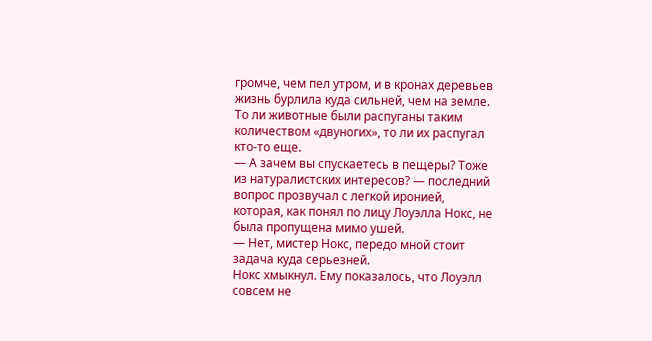громче, чем пел утром, и в кронах деревьев жизнь бурлила куда сильней, чем на земле. То ли животные были распуганы таким количеством «двуногих», то ли их распугал кто-то еще.
— А зачем вы спускаетесь в пещеры? Тоже из натуралистских интересов? — последний вопрос прозвучал с легкой иронией, которая, как понял по лицу Лоуэлла Нокс, не была пропущена мимо ушей.
— Нет, мистер Нокс, передо мной стоит задача куда серьезней.
Нокс хмыкнул. Ему показалось, что Лоуэлл совсем не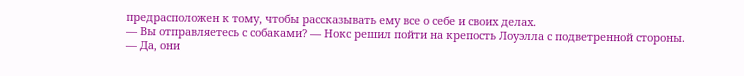предрасположен к тому, чтобы рассказывать ему все о себе и своих делах.
— Вы отправляетесь с собаками? — Нокс решил пойти на крепость Лоуэлла с подветренной стороны.
— Да, они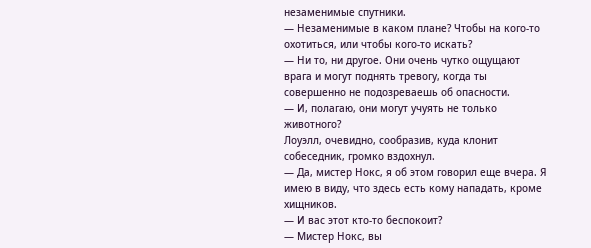незаменимые спутники.
— Незаменимые в каком плане? Чтобы на кого-то охотиться, или чтобы кого-то искать?
— Ни то, ни другое. Они очень чутко ощущают врага и могут поднять тревогу, когда ты совершенно не подозреваешь об опасности.
— И, полагаю, они могут учуять не только животного?
Лоуэлл, очевидно, сообразив, куда клонит собеседник, громко вздохнул.
— Да, мистер Нокс, я об этом говорил еще вчера. Я имею в виду, что здесь есть кому нападать, кроме хищников.
— И вас этот кто-то беспокоит?
— Мистер Нокс, вы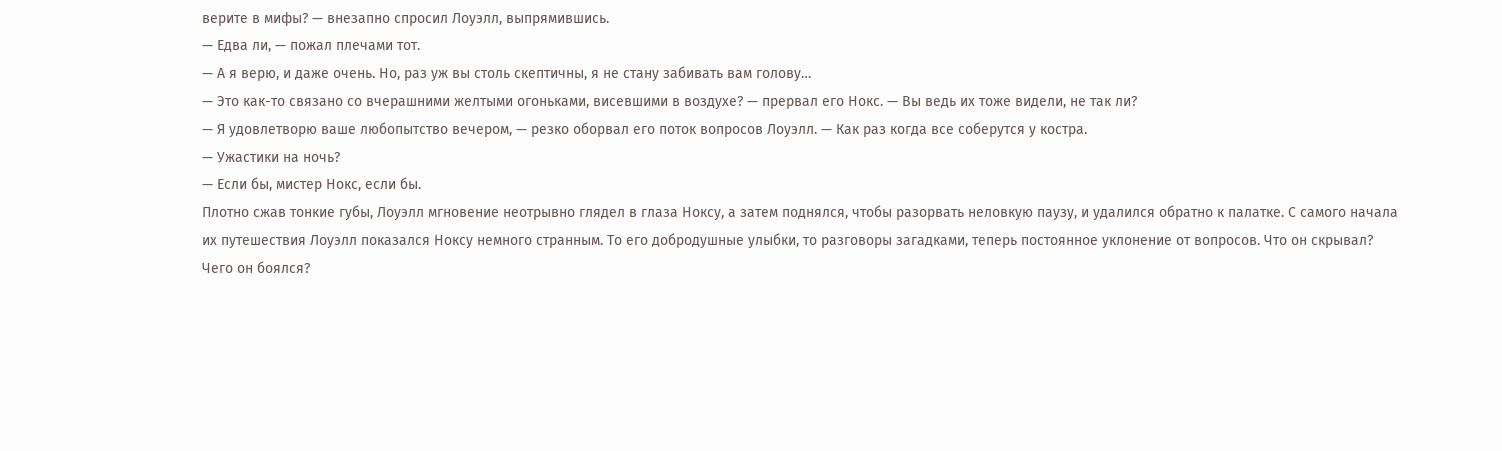верите в мифы? — внезапно спросил Лоуэлл, выпрямившись.
— Едва ли, — пожал плечами тот.
— А я верю, и даже очень. Но, раз уж вы столь скептичны, я не стану забивать вам голову…
— Это как-то связано со вчерашними желтыми огоньками, висевшими в воздухе? — прервал его Нокс. — Вы ведь их тоже видели, не так ли?
— Я удовлетворю ваше любопытство вечером, — резко оборвал его поток вопросов Лоуэлл. — Как раз когда все соберутся у костра.
— Ужастики на ночь?
— Если бы, мистер Нокс, если бы.
Плотно сжав тонкие губы, Лоуэлл мгновение неотрывно глядел в глаза Ноксу, а затем поднялся, чтобы разорвать неловкую паузу, и удалился обратно к палатке. С самого начала их путешествия Лоуэлл показался Ноксу немного странным. То его добродушные улыбки, то разговоры загадками, теперь постоянное уклонение от вопросов. Что он скрывал? Чего он боялся?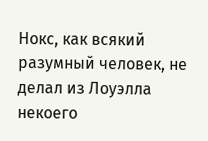Нокс, как всякий разумный человек, не делал из Лоуэлла некоего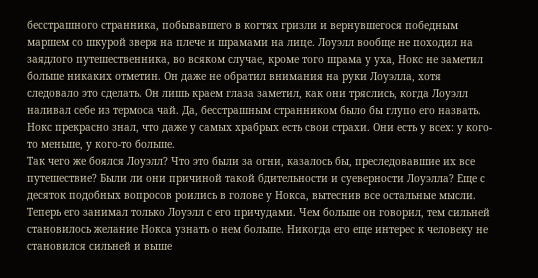бесстрашного странника, побывавшего в когтях гризли и вернувшегося победным маршем со шкурой зверя на плече и шрамами на лице. Лоуэлл вообще не походил на заядлого путешественника, во всяком случае, кроме того шрама у уха, Нокс не заметил больше никаких отметин. Он даже не обратил внимания на руки Лоуэлла, хотя следовало это сделать. Он лишь краем глаза заметил, как они тряслись, когда Лоуэлл наливал себе из термоса чай. Да, бесстрашным странником было бы глупо его назвать. Нокс прекрасно знал, что даже у самых храбрых есть свои страхи. Они есть у всех: у кого-то меньше, у кого-то больше.
Так чего же боялся Лоуэлл? Что это были за огни, казалось бы, преследовавшие их все путешествие? Были ли они причиной такой бдительности и суеверности Лоуэлла? Еще с десяток подобных вопросов роились в голове у Нокса, вытеснив все остальные мысли. Теперь его занимал только Лоуэлл с его причудами. Чем больше он говорил, тем сильней становилось желание Нокса узнать о нем больше. Никогда его еще интерес к человеку не становился сильней и выше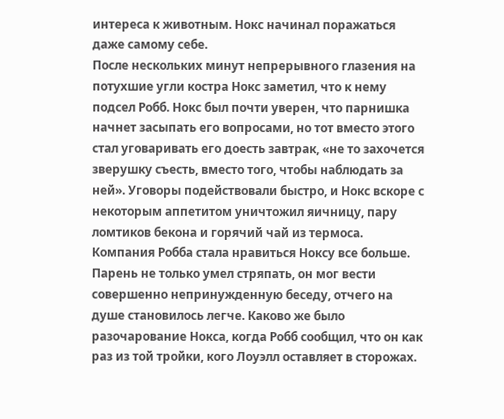интереса к животным. Нокс начинал поражаться даже самому себе.
После нескольких минут непрерывного глазения на потухшие угли костра Нокс заметил, что к нему подсел Робб. Нокс был почти уверен, что парнишка начнет засыпать его вопросами, но тот вместо этого стал уговаривать его доесть завтрак, «не то захочется зверушку съесть, вместо того, чтобы наблюдать за ней». Уговоры подействовали быстро, и Нокс вскоре с некоторым аппетитом уничтожил яичницу, пару ломтиков бекона и горячий чай из термоса. Компания Робба стала нравиться Ноксу все больше. Парень не только умел стряпать, он мог вести совершенно непринужденную беседу, отчего на душе становилось легче. Каково же было разочарование Нокса, когда Робб сообщил, что он как раз из той тройки, кого Лоуэлл оставляет в сторожах.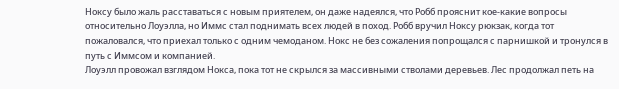Ноксу было жаль расставаться с новым приятелем, он даже надеялся, что Робб прояснит кое-какие вопросы относительно Лоуэлла, но Иммс стал поднимать всех людей в поход. Робб вручил Ноксу рюкзак, когда тот пожаловался, что приехал только с одним чемоданом. Нокс не без сожаления попрощался с парнишкой и тронулся в путь с Иммсом и компанией.
Лоуэлл провожал взглядом Нокса, пока тот не скрылся за массивными стволами деревьев. Лес продолжал петь на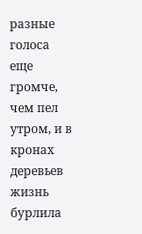разные голоса еще громче, чем пел утром, и в кронах деревьев жизнь бурлила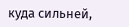куда сильней,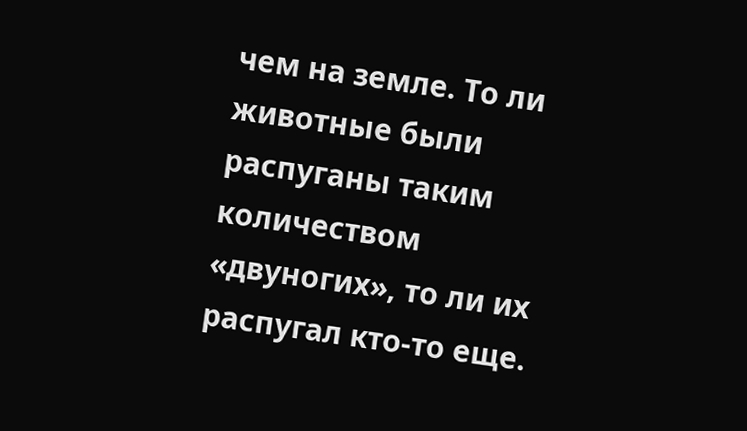чем на земле. То ли животные были распуганы таким количеством «двуногих», то ли их распугал кто-то еще.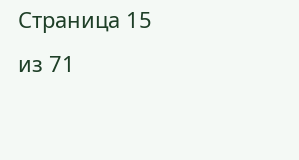Страница 15 из 71